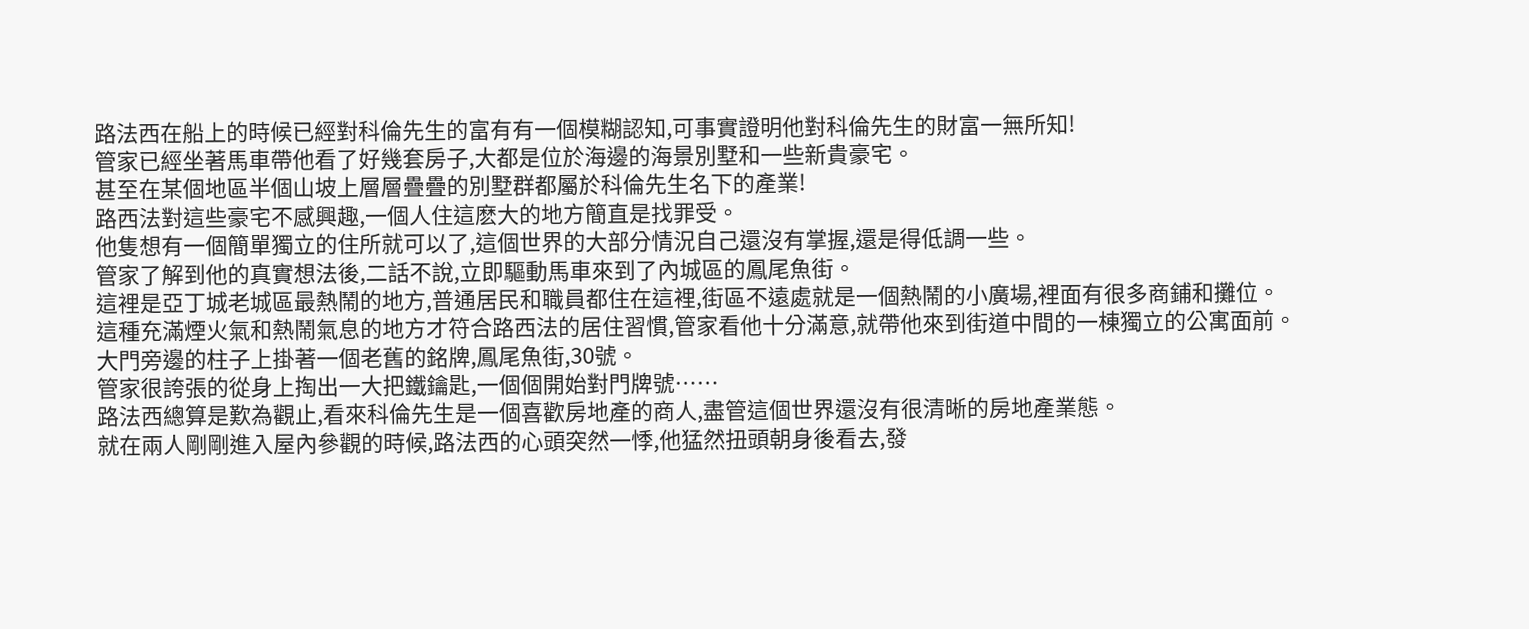路法西在船上的時候已經對科倫先生的富有有一個模糊認知,可事實證明他對科倫先生的財富一無所知!
管家已經坐著馬車帶他看了好幾套房子,大都是位於海邊的海景別墅和一些新貴豪宅。
甚至在某個地區半個山坡上層層疊疊的別墅群都屬於科倫先生名下的產業!
路西法對這些豪宅不感興趣,一個人住這麽大的地方簡直是找罪受。
他隻想有一個簡單獨立的住所就可以了,這個世界的大部分情況自己還沒有掌握,還是得低調一些。
管家了解到他的真實想法後,二話不說,立即驅動馬車來到了內城區的鳳尾魚街。
這裡是亞丁城老城區最熱鬧的地方,普通居民和職員都住在這裡,街區不遠處就是一個熱鬧的小廣場,裡面有很多商鋪和攤位。
這種充滿煙火氣和熱鬧氣息的地方才符合路西法的居住習慣,管家看他十分滿意,就帶他來到街道中間的一棟獨立的公寓面前。
大門旁邊的柱子上掛著一個老舊的銘牌,鳳尾魚街,30號。
管家很誇張的從身上掏出一大把鐵鑰匙,一個個開始對門牌號……
路法西總算是歎為觀止,看來科倫先生是一個喜歡房地產的商人,盡管這個世界還沒有很清晰的房地產業態。
就在兩人剛剛進入屋內參觀的時候,路法西的心頭突然一悸,他猛然扭頭朝身後看去,發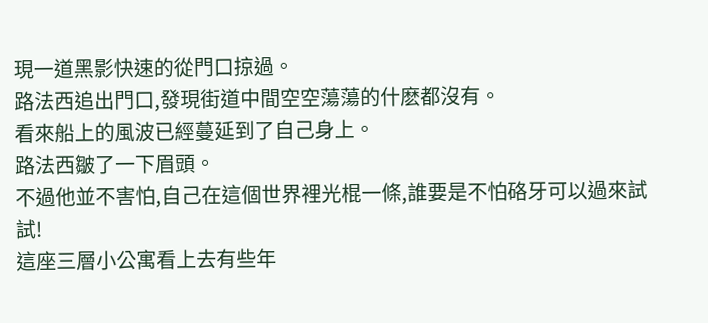現一道黑影快速的從門口掠過。
路法西追出門口,發現街道中間空空蕩蕩的什麽都沒有。
看來船上的風波已經蔓延到了自己身上。
路法西皺了一下眉頭。
不過他並不害怕,自己在這個世界裡光棍一條,誰要是不怕硌牙可以過來試試!
這座三層小公寓看上去有些年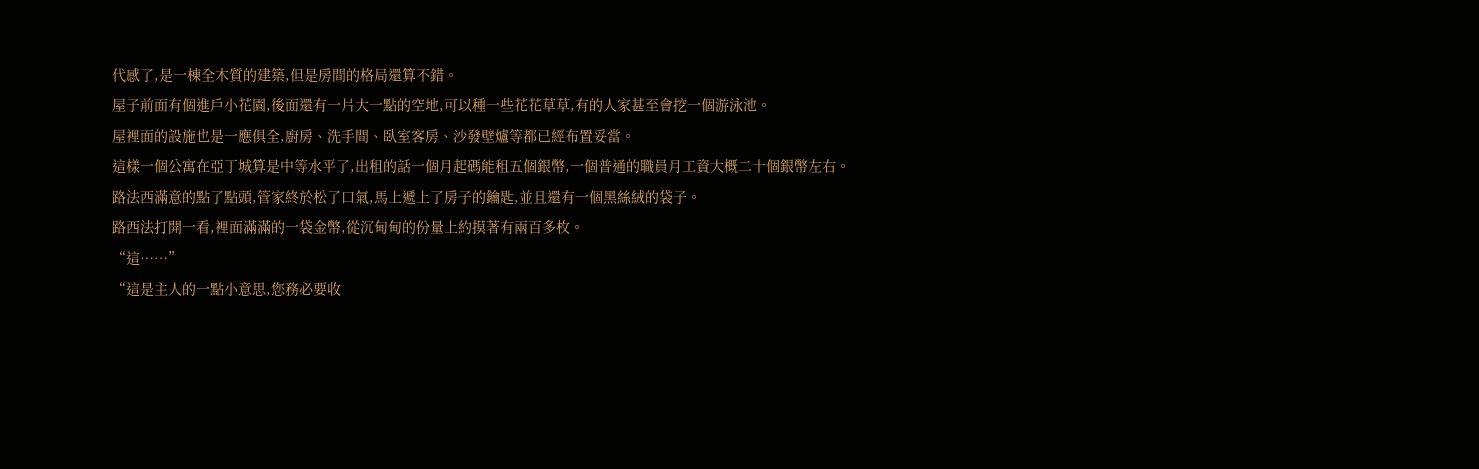代感了,是一棟全木質的建築,但是房間的格局還算不錯。
屋子前面有個進戶小花園,後面還有一片大一點的空地,可以種一些花花草草,有的人家甚至會挖一個游泳池。
屋裡面的設施也是一應俱全,廚房、洗手間、臥室客房、沙發壁爐等都已經布置妥當。
這樣一個公寓在亞丁城算是中等水平了,出租的話一個月起碼能租五個銀幣,一個普通的職員月工資大概二十個銀幣左右。
路法西滿意的點了點頭,管家終於松了口氣,馬上遞上了房子的鑰匙,並且還有一個黑絲絨的袋子。
路西法打開一看,裡面滿滿的一袋金幣,從沉甸甸的份量上約摸著有兩百多枚。
“這……”
“這是主人的一點小意思,您務必要收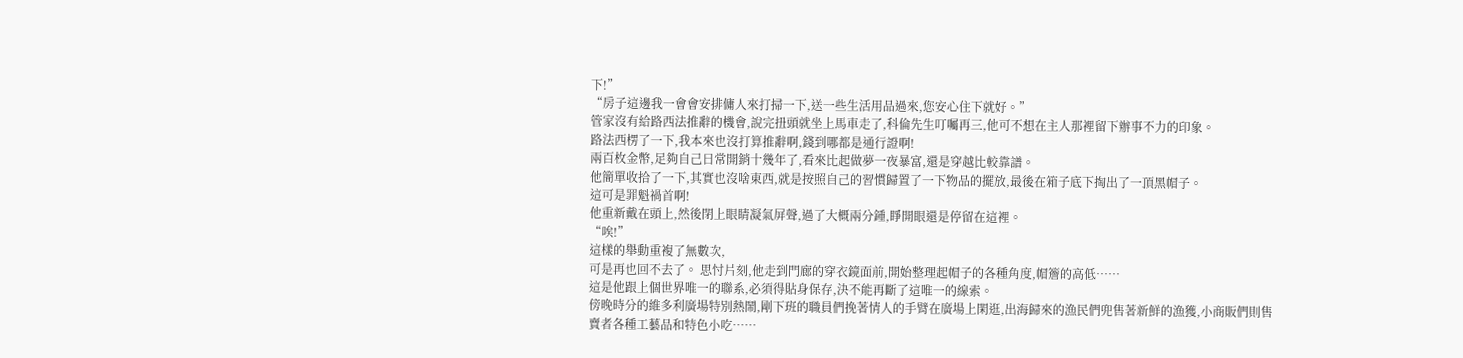下!”
“房子這邊我一會會安排傭人來打掃一下,送一些生活用品過來,您安心住下就好。”
管家沒有給路西法推辭的機會,說完扭頭就坐上馬車走了,科倫先生叮囑再三,他可不想在主人那裡留下辦事不力的印象。
路法西楞了一下,我本來也沒打算推辭啊,錢到哪都是通行證啊!
兩百枚金幣,足夠自己日常開銷十幾年了,看來比起做夢一夜暴富,還是穿越比較靠譜。
他簡單收拾了一下,其實也沒啥東西,就是按照自己的習慣歸置了一下物品的擺放,最後在箱子底下掏出了一頂黑帽子。
這可是罪魁禍首啊!
他重新戴在頭上,然後閉上眼睛凝氣屏聲,過了大概兩分鍾,睜開眼還是停留在這裡。
“唉!”
這樣的舉動重複了無數次,
可是再也回不去了。 思忖片刻,他走到門廊的穿衣鏡面前,開始整理起帽子的各種角度,帽簷的高低……
這是他跟上個世界唯一的聯系,必須得貼身保存,決不能再斷了這唯一的線索。
傍晚時分的維多利廣場特別熱鬧,剛下班的職員們挽著情人的手臂在廣場上閑逛,出海歸來的漁民們兜售著新鮮的漁獲,小商販們則售賣者各種工藝品和特色小吃……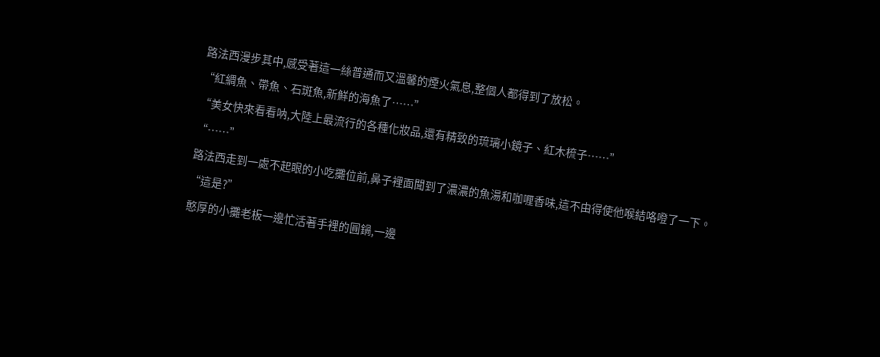路法西漫步其中,感受著這一絲普通而又溫馨的煙火氣息,整個人都得到了放松。
“紅綢魚、帶魚、石斑魚,新鮮的海魚了……”
“美女快來看看呐,大陸上最流行的各種化妝品,還有精致的琉璃小鏡子、紅木梳子……”
“……”
路法西走到一處不起眼的小吃攤位前,鼻子裡面聞到了濃濃的魚湯和咖喱香味,這不由得使他喉結咯噔了一下。
“這是?”
憨厚的小攤老板一邊忙活著手裡的圓鍋,一邊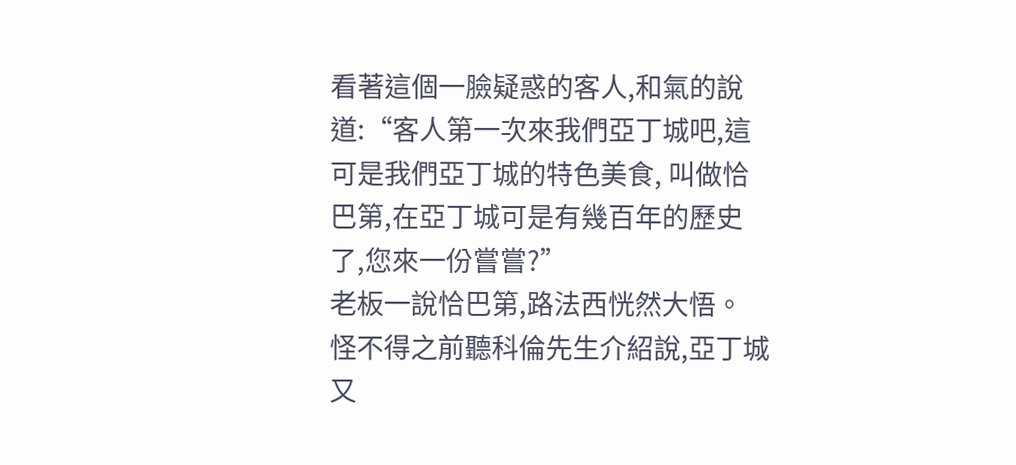看著這個一臉疑惑的客人,和氣的說道:“客人第一次來我們亞丁城吧,這可是我們亞丁城的特色美食, 叫做恰巴第,在亞丁城可是有幾百年的歷史了,您來一份嘗嘗?”
老板一說恰巴第,路法西恍然大悟。
怪不得之前聽科倫先生介紹說,亞丁城又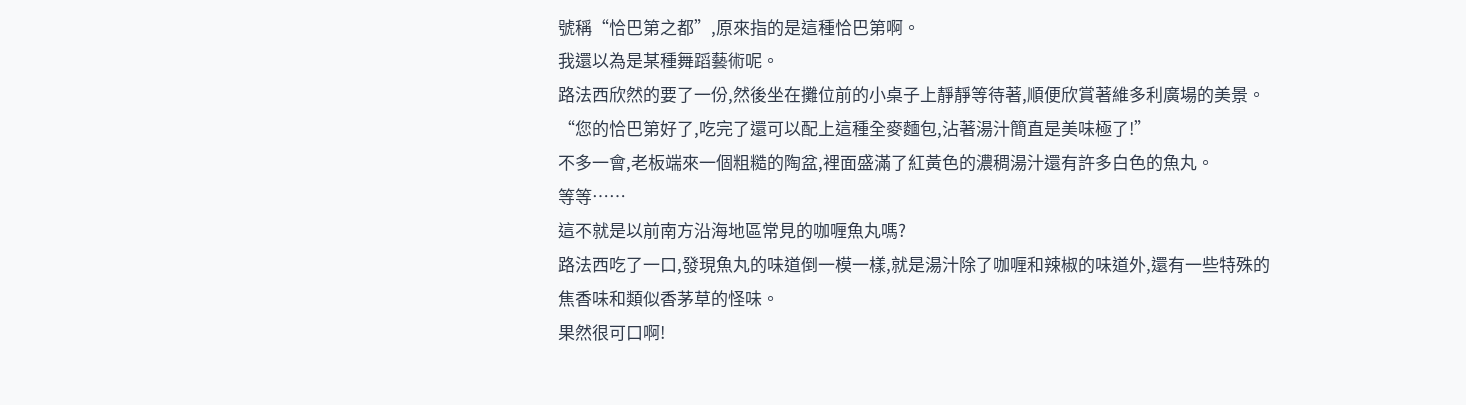號稱“恰巴第之都”,原來指的是這種恰巴第啊。
我還以為是某種舞蹈藝術呢。
路法西欣然的要了一份,然後坐在攤位前的小桌子上靜靜等待著,順便欣賞著維多利廣場的美景。
“您的恰巴第好了,吃完了還可以配上這種全麥麵包,沾著湯汁簡直是美味極了!”
不多一會,老板端來一個粗糙的陶盆,裡面盛滿了紅黃色的濃稠湯汁還有許多白色的魚丸。
等等……
這不就是以前南方沿海地區常見的咖喱魚丸嗎?
路法西吃了一口,發現魚丸的味道倒一模一樣,就是湯汁除了咖喱和辣椒的味道外,還有一些特殊的焦香味和類似香茅草的怪味。
果然很可口啊!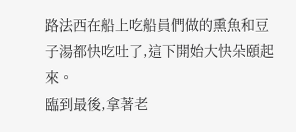路法西在船上吃船員們做的熏魚和豆子湯都快吃吐了,這下開始大快朵頤起來。
臨到最後,拿著老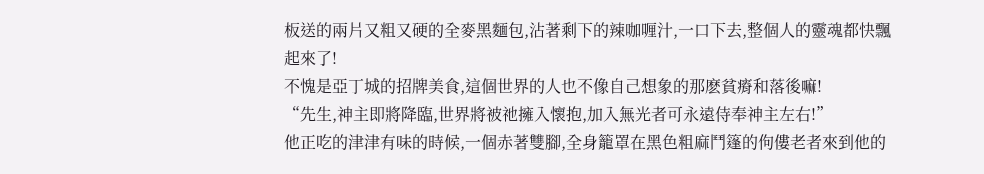板送的兩片又粗又硬的全麥黑麵包,沾著剩下的辣咖喱汁,一口下去,整個人的靈魂都快飄起來了!
不愧是亞丁城的招牌美食,這個世界的人也不像自己想象的那麽貧瘠和落後嘛!
“先生,神主即將降臨,世界將被祂擁入懷抱,加入無光者可永遠侍奉神主左右!”
他正吃的津津有味的時候,一個赤著雙腳,全身籠罩在黑色粗麻鬥篷的佝僂老者來到他的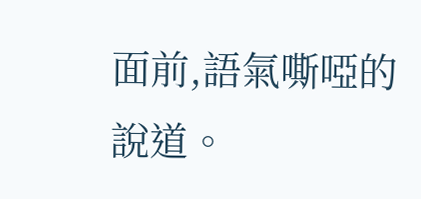面前,語氣嘶啞的說道。